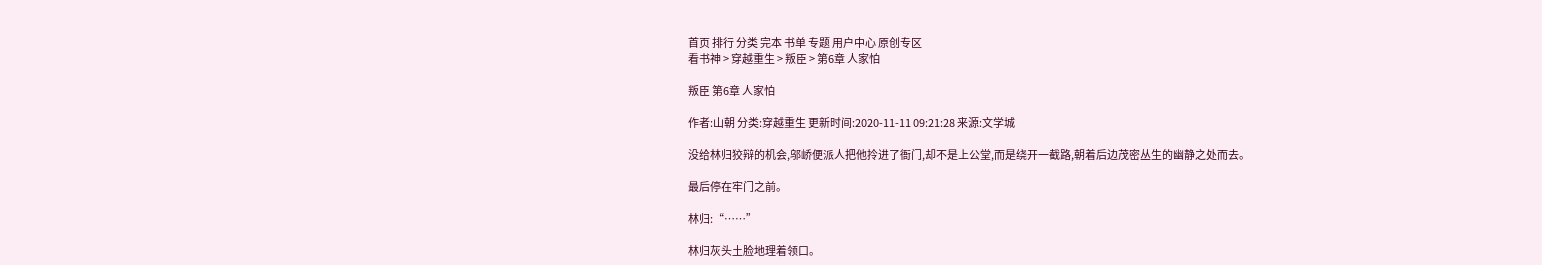首页 排行 分类 完本 书单 专题 用户中心 原创专区
看书神 > 穿越重生 > 叛臣 > 第6章 人家怕

叛臣 第6章 人家怕

作者:山朝 分类:穿越重生 更新时间:2020-11-11 09:21:28 来源:文学城

没给林归狡辩的机会,邬峤便派人把他拎进了衙门,却不是上公堂,而是绕开一截路,朝着后边茂密丛生的幽静之处而去。

最后停在牢门之前。

林归:“……”

林归灰头土脸地理着领口。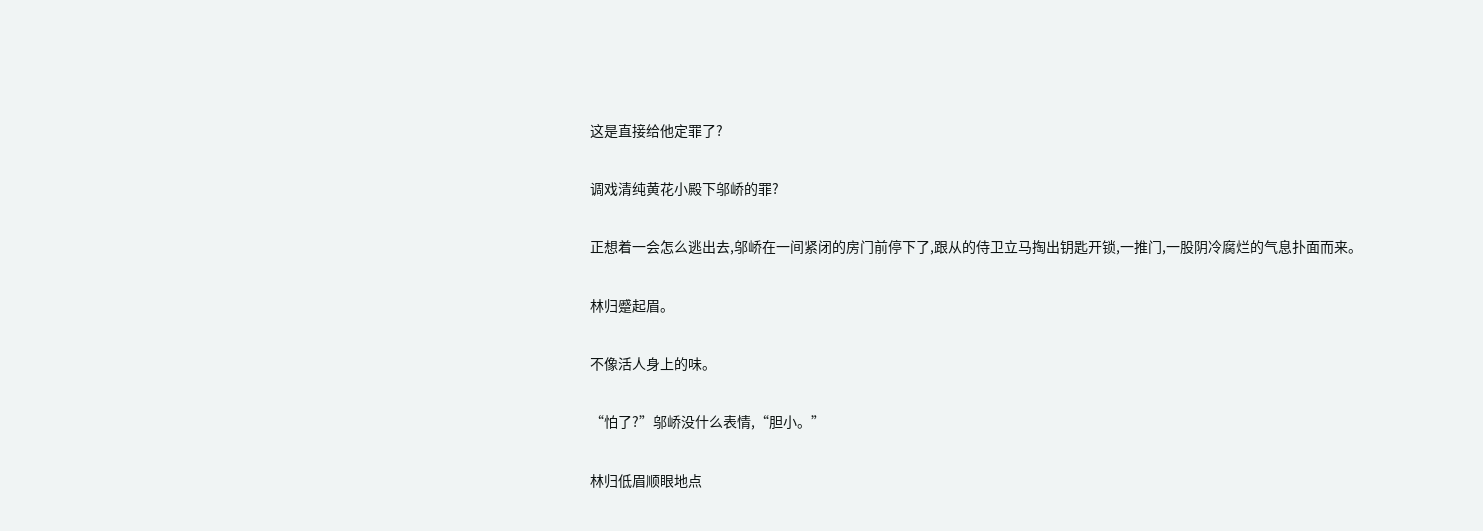这是直接给他定罪了?

调戏清纯黄花小殿下邬峤的罪?

正想着一会怎么逃出去,邬峤在一间紧闭的房门前停下了,跟从的侍卫立马掏出钥匙开锁,一推门,一股阴冷腐烂的气息扑面而来。

林归蹙起眉。

不像活人身上的味。

“怕了?”邬峤没什么表情,“胆小。”

林归低眉顺眼地点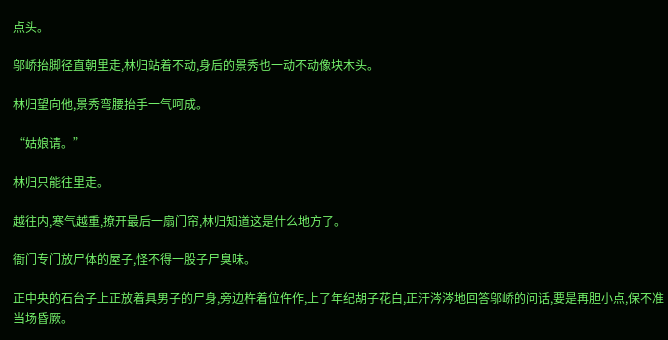点头。

邬峤抬脚径直朝里走,林归站着不动,身后的景秀也一动不动像块木头。

林归望向他,景秀弯腰抬手一气呵成。

“姑娘请。”

林归只能往里走。

越往内,寒气越重,撩开最后一扇门帘,林归知道这是什么地方了。

衙门专门放尸体的屋子,怪不得一股子尸臭味。

正中央的石台子上正放着具男子的尸身,旁边杵着位仵作,上了年纪胡子花白,正汗涔涔地回答邬峤的问话,要是再胆小点,保不准当场昏厥。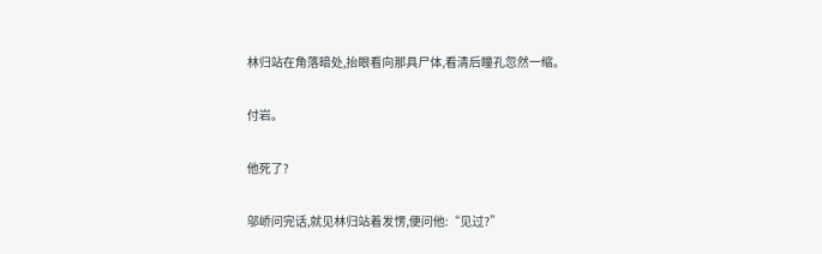林归站在角落暗处,抬眼看向那具尸体,看清后瞳孔忽然一缩。

付岩。

他死了?

邬峤问完话,就见林归站着发愣,便问他:“见过?”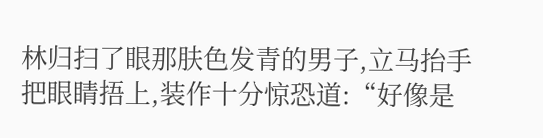林归扫了眼那肤色发青的男子,立马抬手把眼睛捂上,装作十分惊恐道:“好像是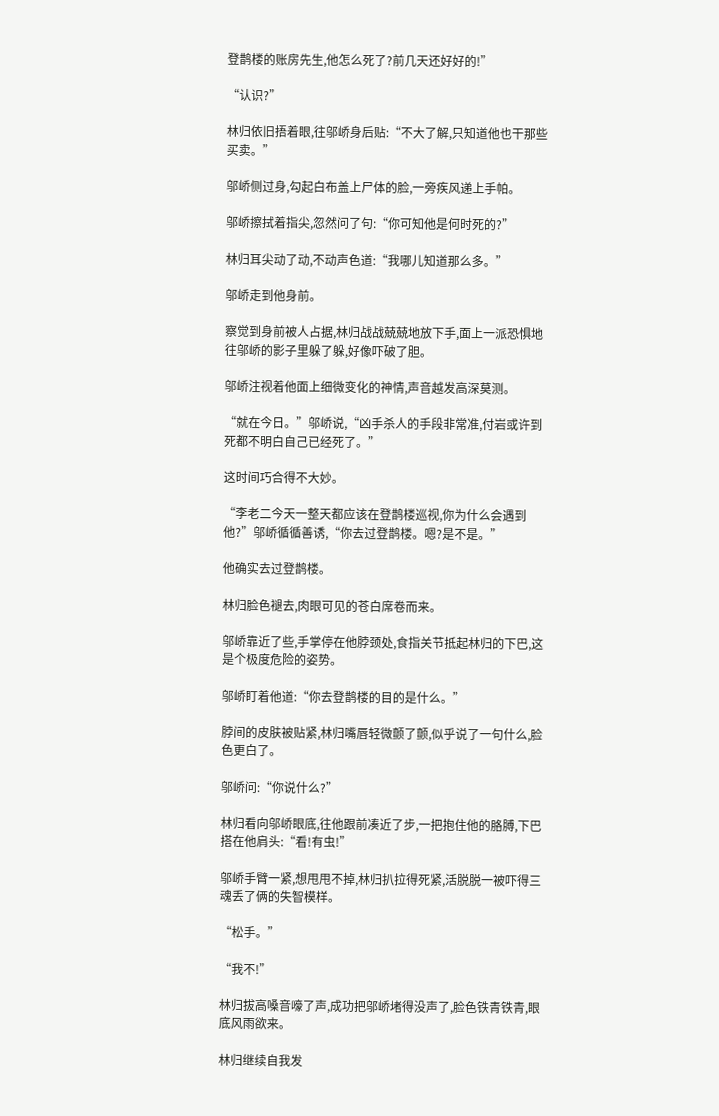登鹊楼的账房先生,他怎么死了?前几天还好好的!”

“认识?”

林归依旧捂着眼,往邬峤身后贴:“不大了解,只知道他也干那些买卖。”

邬峤侧过身,勾起白布盖上尸体的脸,一旁疾风递上手帕。

邬峤擦拭着指尖,忽然问了句:“你可知他是何时死的?”

林归耳尖动了动,不动声色道:“我哪儿知道那么多。”

邬峤走到他身前。

察觉到身前被人占据,林归战战兢兢地放下手,面上一派恐惧地往邬峤的影子里躲了躲,好像吓破了胆。

邬峤注视着他面上细微变化的神情,声音越发高深莫测。

“就在今日。”邬峤说,“凶手杀人的手段非常准,付岩或许到死都不明白自己已经死了。”

这时间巧合得不大妙。

“李老二今天一整天都应该在登鹊楼巡视,你为什么会遇到他?”邬峤循循善诱,“你去过登鹊楼。嗯?是不是。”

他确实去过登鹊楼。

林归脸色褪去,肉眼可见的苍白席卷而来。

邬峤靠近了些,手掌停在他脖颈处,食指关节抵起林归的下巴,这是个极度危险的姿势。

邬峤盯着他道:“你去登鹊楼的目的是什么。”

脖间的皮肤被贴紧,林归嘴唇轻微颤了颤,似乎说了一句什么,脸色更白了。

邬峤问:“你说什么?”

林归看向邬峤眼底,往他跟前凑近了步,一把抱住他的胳膊,下巴搭在他肩头:“看!有虫!”

邬峤手臂一紧,想甩甩不掉,林归扒拉得死紧,活脱脱一被吓得三魂丢了俩的失智模样。

“松手。”

“我不!”

林归拔高嗓音嚎了声,成功把邬峤堵得没声了,脸色铁青铁青,眼底风雨欲来。

林归继续自我发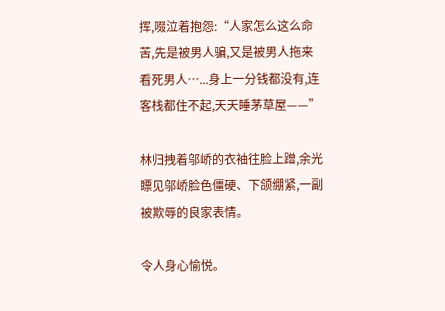挥,啜泣着抱怨:“人家怎么这么命苦,先是被男人骗,又是被男人拖来看死男人…...身上一分钱都没有,连客栈都住不起,天天睡茅草屋——”

林归拽着邬峤的衣袖往脸上蹭,余光瞟见邬峤脸色僵硬、下颌绷紧,一副被欺辱的良家表情。

令人身心愉悦。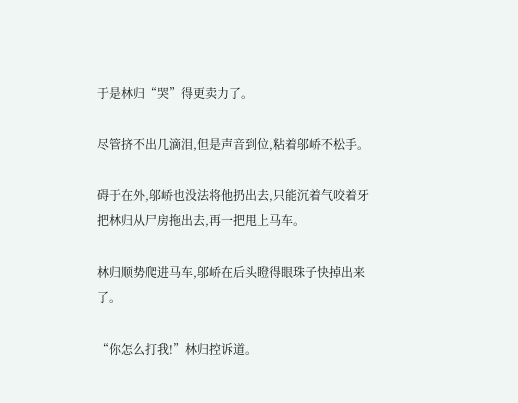于是林归“哭”得更卖力了。

尽管挤不出几滴泪,但是声音到位,粘着邬峤不松手。

碍于在外,邬峤也没法将他扔出去,只能沉着气咬着牙把林归从尸房拖出去,再一把甩上马车。

林归顺势爬进马车,邬峤在后头瞪得眼珠子快掉出来了。

“你怎么打我!”林归控诉道。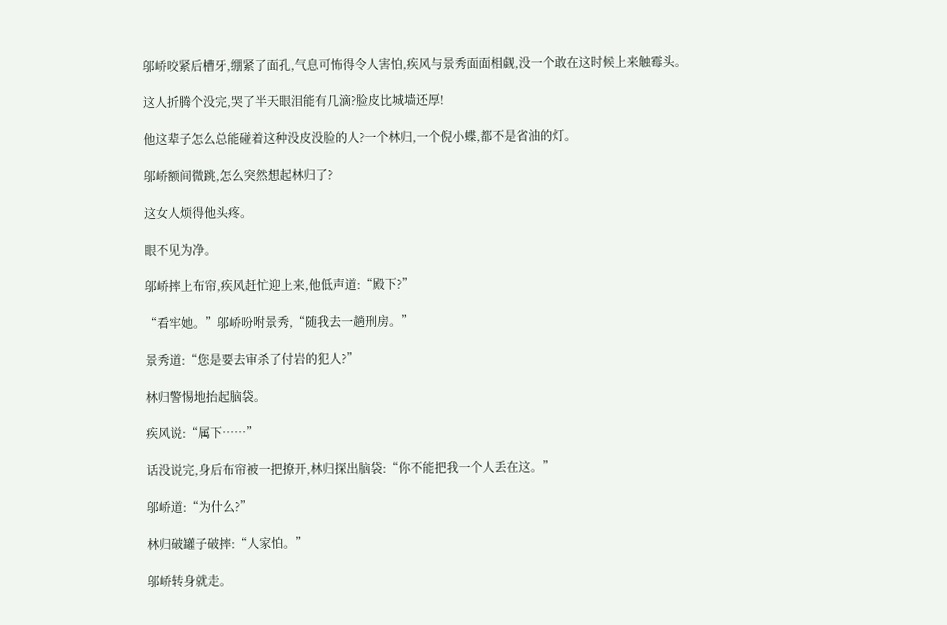邬峤咬紧后槽牙,绷紧了面孔,气息可怖得令人害怕,疾风与景秀面面相觑,没一个敢在这时候上来触霉头。

这人折腾个没完,哭了半天眼泪能有几滴?脸皮比城墙还厚!

他这辈子怎么总能碰着这种没皮没脸的人?一个林归,一个倪小蝶,都不是省油的灯。

邬峤额间微跳,怎么突然想起林归了?

这女人烦得他头疼。

眼不见为净。

邬峤摔上布帘,疾风赶忙迎上来,他低声道:“殿下?”

“看牢她。”邬峤吩咐景秀,“随我去一趟刑房。”

景秀道:“您是要去审杀了付岩的犯人?”

林归警惕地抬起脑袋。

疾风说:“属下……”

话没说完,身后布帘被一把撩开,林归探出脑袋:“你不能把我一个人丢在这。”

邬峤道:“为什么?”

林归破罐子破摔:“人家怕。”

邬峤转身就走。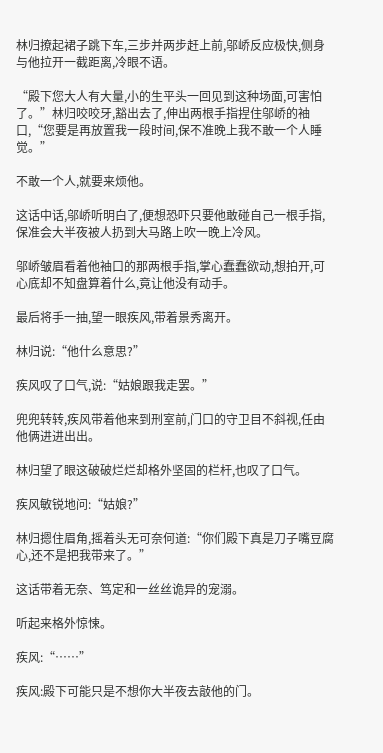林归撩起裙子跳下车,三步并两步赶上前,邬峤反应极快,侧身与他拉开一截距离,冷眼不语。

“殿下您大人有大量,小的生平头一回见到这种场面,可害怕了。”林归咬咬牙,豁出去了,伸出两根手指捏住邬峤的袖口,“您要是再放置我一段时间,保不准晚上我不敢一个人睡觉。”

不敢一个人,就要来烦他。

这话中话,邬峤听明白了,便想恐吓只要他敢碰自己一根手指,保准会大半夜被人扔到大马路上吹一晚上冷风。

邬峤皱眉看着他袖口的那两根手指,掌心蠢蠢欲动,想拍开,可心底却不知盘算着什么,竟让他没有动手。

最后将手一抽,望一眼疾风,带着景秀离开。

林归说:“他什么意思?”

疾风叹了口气,说:“姑娘跟我走罢。”

兜兜转转,疾风带着他来到刑室前,门口的守卫目不斜视,任由他俩进进出出。

林归望了眼这破破烂烂却格外坚固的栏杆,也叹了口气。

疾风敏锐地问:“姑娘?”

林归摁住眉角,摇着头无可奈何道:“你们殿下真是刀子嘴豆腐心,还不是把我带来了。”

这话带着无奈、笃定和一丝丝诡异的宠溺。

听起来格外惊悚。

疾风:“……”

疾风:殿下可能只是不想你大半夜去敲他的门。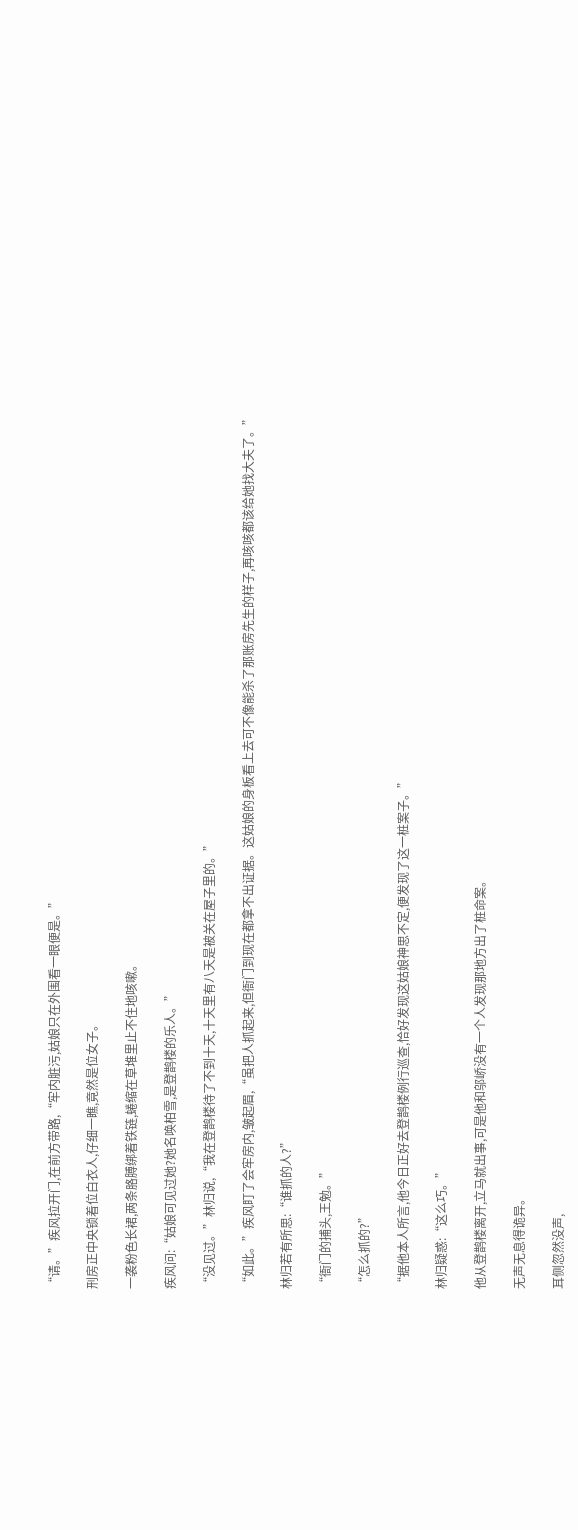“请。”疾风拉开门,在前方带路,“牢内脏污,姑娘只在外围看一眼便是。”

刑房正中央锁着位白衣人,仔细一瞧,竟然是位女子。

一袭粉色长裙,两条胳膊绑着铁链,蜷缩在草堆里止不住地咳嗽。

疾风问:“姑娘可见过她?她名唤柏雪,是登鹊楼的乐人。”

“没见过。”林归说,“我在登鹊楼待了不到十天,十天里有八天是被关在屋子里的。”

“如此。”疾风盯了会牢房内,皱起眉,“虽把人抓起来,但衙门到现在都拿不出证据。这姑娘的身板看上去可不像能杀了那账房先生的样子,再咳咳都该给她找大夫了。”

林归若有所思:“谁抓的人?”

“衙门的捕头,王勉。”

“怎么抓的?”

“据他本人所言,他今日正好去登鹊楼例行巡查,恰好发现这姑娘神思不定,便发现了这一桩案子。”

林归疑惑:“这么巧。”

他从登鹊楼离开,立马就出事,可是他和邬峤没有一个人发现那地方出了桩命案。

无声无息得诡异。

耳侧忽然没声,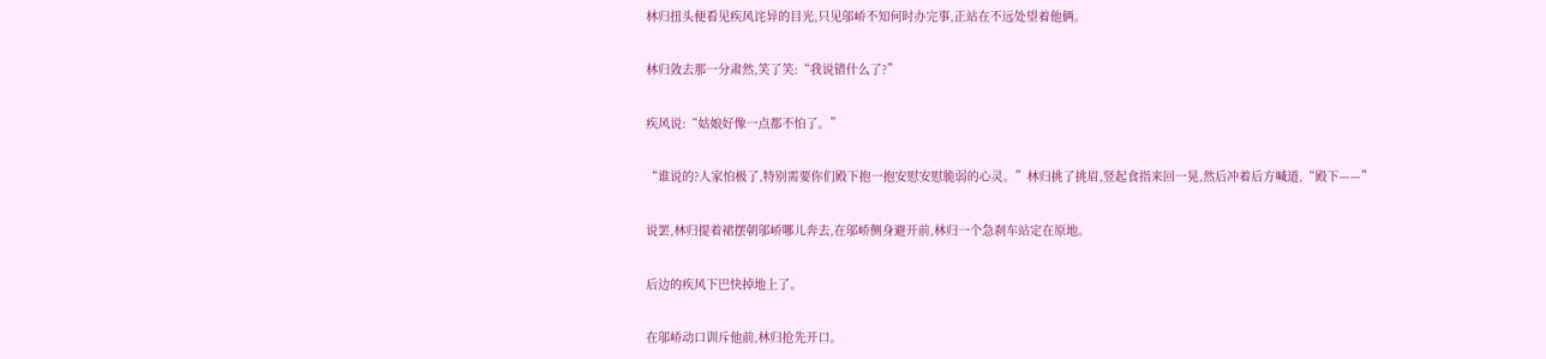林归扭头便看见疾风诧异的目光,只见邬峤不知何时办完事,正站在不远处望着他俩。

林归敛去那一分肃然,笑了笑:“我说错什么了?”

疾风说:“姑娘好像一点都不怕了。”

“谁说的?人家怕极了,特别需要你们殿下抱一抱安慰安慰脆弱的心灵。”林归挑了挑眉,竖起食指来回一晃,然后冲着后方喊道,“殿下——”

说罢,林归提着裙摆朝邬峤哪儿奔去,在邬峤侧身避开前,林归一个急刹车站定在原地。

后边的疾风下巴快掉地上了。

在邬峤动口训斥他前,林归抢先开口。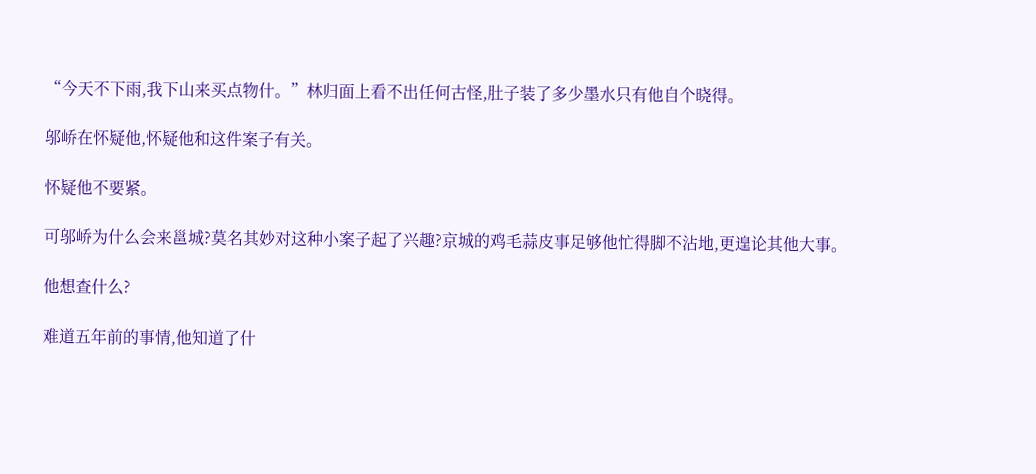“今天不下雨,我下山来买点物什。”林归面上看不出任何古怪,肚子装了多少墨水只有他自个晓得。

邬峤在怀疑他,怀疑他和这件案子有关。

怀疑他不要紧。

可邬峤为什么会来邕城?莫名其妙对这种小案子起了兴趣?京城的鸡毛蒜皮事足够他忙得脚不沾地,更遑论其他大事。

他想查什么?

难道五年前的事情,他知道了什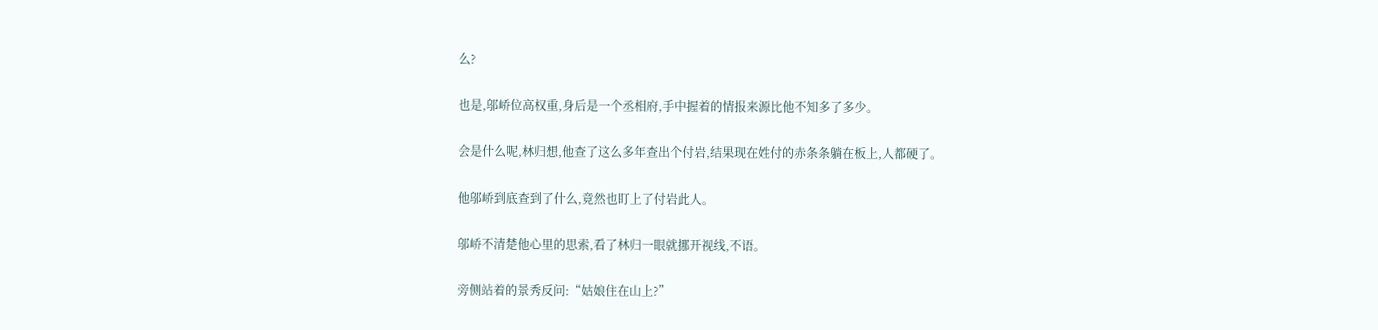么?

也是,邬峤位高权重,身后是一个丞相府,手中握着的情报来源比他不知多了多少。

会是什么呢,林归想,他查了这么多年查出个付岩,结果现在姓付的赤条条躺在板上,人都硬了。

他邬峤到底查到了什么,竟然也盯上了付岩此人。

邬峤不清楚他心里的思索,看了林归一眼就挪开视线,不语。

旁侧站着的景秀反问:“姑娘住在山上?”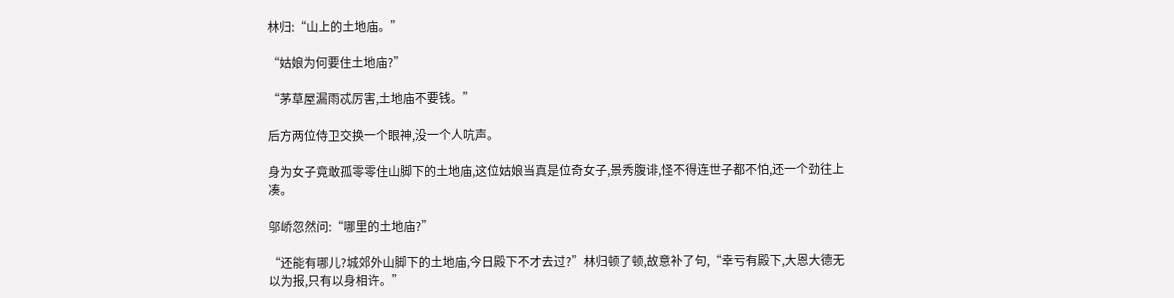林归:“山上的土地庙。”

“姑娘为何要住土地庙?”

“茅草屋漏雨忒厉害,土地庙不要钱。”

后方两位侍卫交换一个眼神,没一个人吭声。

身为女子竟敢孤零零住山脚下的土地庙,这位姑娘当真是位奇女子,景秀腹诽,怪不得连世子都不怕,还一个劲往上凑。

邬峤忽然问:“哪里的土地庙?”

“还能有哪儿?城郊外山脚下的土地庙,今日殿下不才去过?”林归顿了顿,故意补了句,“幸亏有殿下,大恩大德无以为报,只有以身相许。”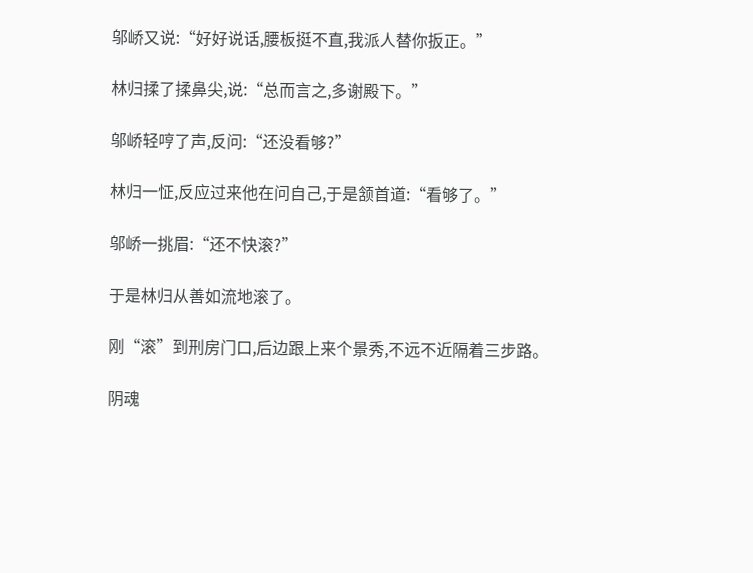邬峤又说:“好好说话,腰板挺不直,我派人替你扳正。”

林归揉了揉鼻尖,说:“总而言之,多谢殿下。”

邬峤轻哼了声,反问:“还没看够?”

林归一怔,反应过来他在问自己,于是颔首道:“看够了。”

邬峤一挑眉:“还不快滚?”

于是林归从善如流地滚了。

刚“滚”到刑房门口,后边跟上来个景秀,不远不近隔着三步路。

阴魂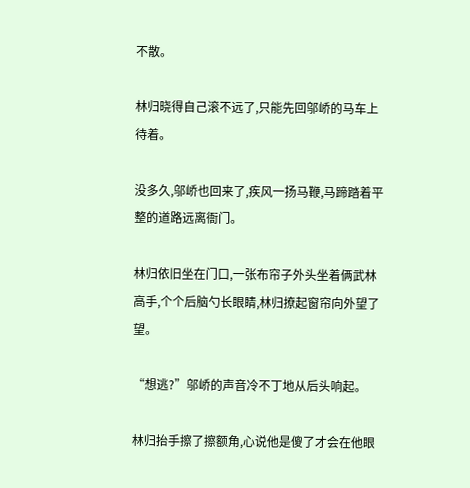不散。

林归晓得自己滚不远了,只能先回邬峤的马车上待着。

没多久,邬峤也回来了,疾风一扬马鞭,马蹄踏着平整的道路远离衙门。

林归依旧坐在门口,一张布帘子外头坐着俩武林高手,个个后脑勺长眼睛,林归撩起窗帘向外望了望。

“想逃?”邬峤的声音冷不丁地从后头响起。

林归抬手擦了擦额角,心说他是傻了才会在他眼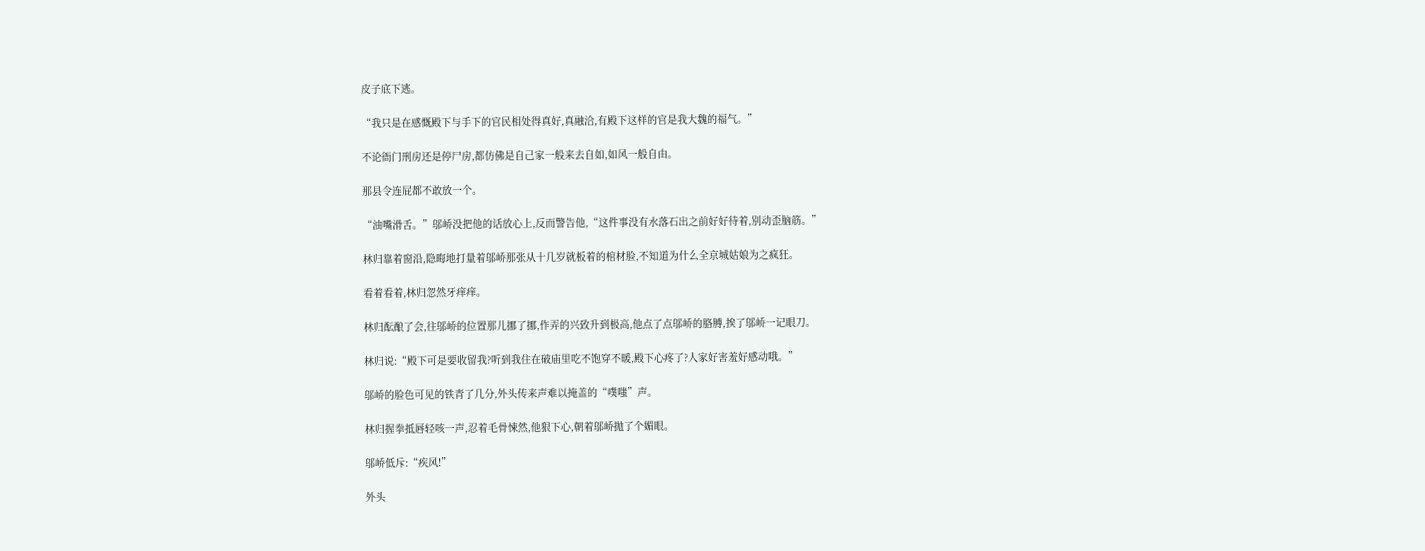皮子底下逃。

“我只是在感慨殿下与手下的官民相处得真好,真融洽,有殿下这样的官是我大魏的福气。”

不论衙门刑房还是停尸房,都仿佛是自己家一般来去自如,如风一般自由。

那县令连屁都不敢放一个。

“油嘴滑舌。”邬峤没把他的话放心上,反而警告他,“这件事没有水落石出之前好好待着,别动歪脑筋。”

林归靠着窗沿,隐晦地打量着邬峤那张从十几岁就板着的棺材脸,不知道为什么全京城姑娘为之疯狂。

看着看着,林归忽然牙痒痒。

林归酝酿了会,往邬峤的位置那儿挪了挪,作弄的兴致升到极高,他点了点邬峤的胳膊,挨了邬峤一记眼刀。

林归说:“殿下可是要收留我?听到我住在破庙里吃不饱穿不暖,殿下心疼了?人家好害羞好感动哦。”

邬峤的脸色可见的铁青了几分,外头传来声难以掩盖的“噗嗤”声。

林归握拳抵唇轻咳一声,忍着毛骨悚然,他狠下心,朝着邬峤抛了个媚眼。

邬峤低斥:“疾风!”

外头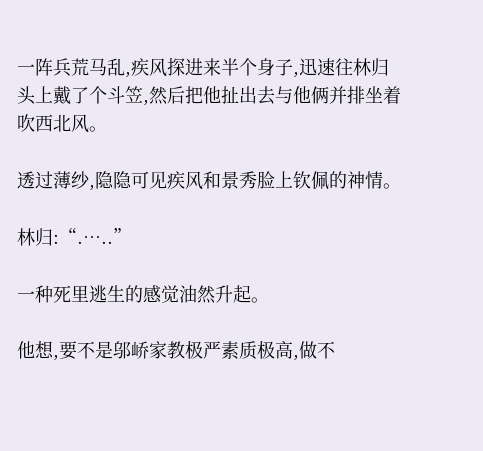一阵兵荒马乱,疾风探进来半个身子,迅速往林归头上戴了个斗笠,然后把他扯出去与他俩并排坐着吹西北风。

透过薄纱,隐隐可见疾风和景秀脸上钦佩的神情。

林归:“.…..”

一种死里逃生的感觉油然升起。

他想,要不是邬峤家教极严素质极高,做不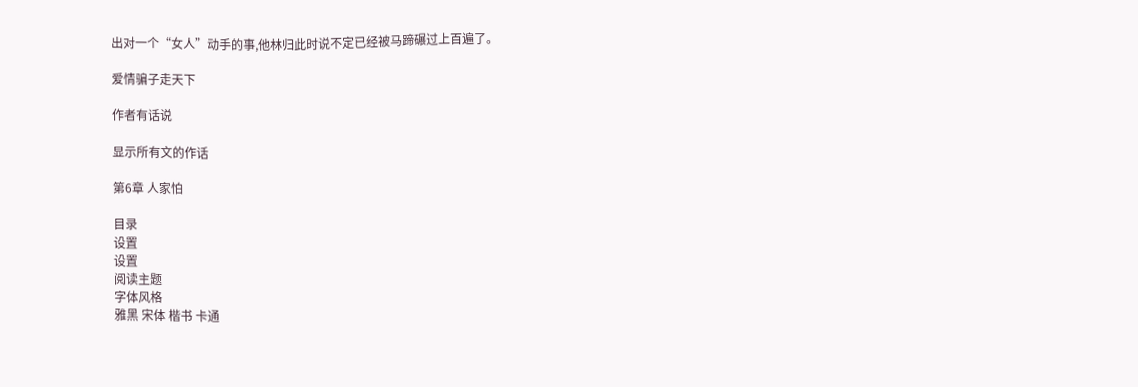出对一个“女人”动手的事,他林归此时说不定已经被马蹄碾过上百遍了。

爱情骗子走天下

作者有话说

显示所有文的作话

第6章 人家怕

目录
设置
设置
阅读主题
字体风格
雅黑 宋体 楷书 卡通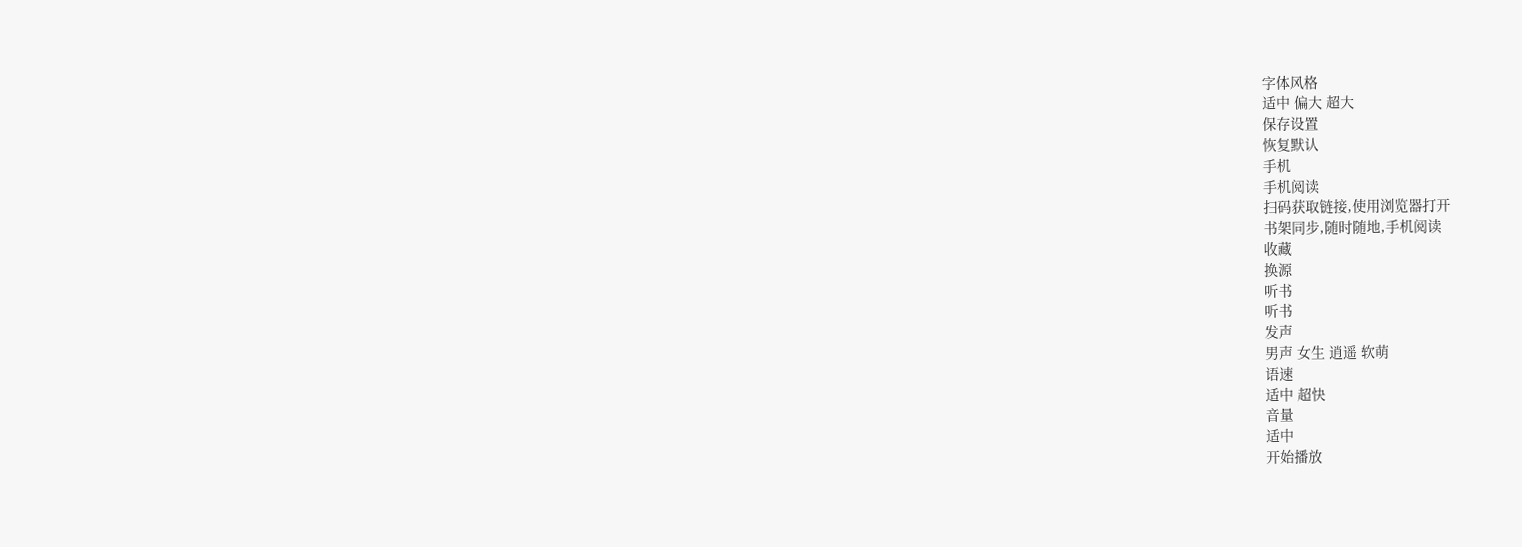字体风格
适中 偏大 超大
保存设置
恢复默认
手机
手机阅读
扫码获取链接,使用浏览器打开
书架同步,随时随地,手机阅读
收藏
换源
听书
听书
发声
男声 女生 逍遥 软萌
语速
适中 超快
音量
适中
开始播放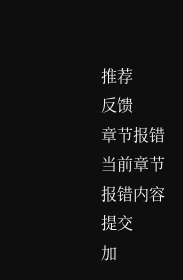推荐
反馈
章节报错
当前章节
报错内容
提交
加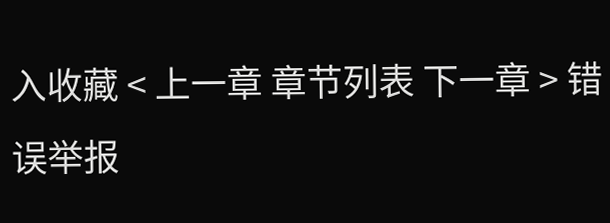入收藏 < 上一章 章节列表 下一章 > 错误举报